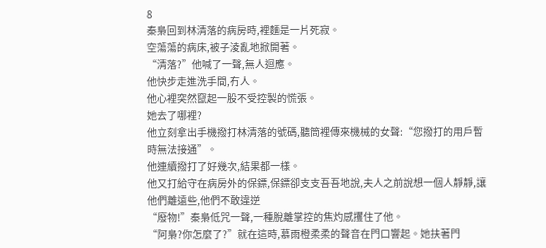8
秦梟回到林清落的病房時,裡麵是一片死寂。
空蕩蕩的病床,被子淩亂地掀開著。
“清落?”他喊了一聲,無人迴應。
他快步走進洗手間,冇人。
他心裡突然竄起一股不受控製的慌張。
她去了哪裡?
他立刻拿出手機撥打林清落的號碼,聽筒裡傳來機械的女聲:“您撥打的用戶暫時無法接通”。
他連續撥打了好幾次,結果都一樣。
他又打給守在病房外的保鏢,保鏢卻支支吾吾地說,夫人之前說想一個人靜靜,讓他們離遠些,他們不敢違逆
“廢物!”秦梟低咒一聲,一種脫離掌控的焦灼感攫住了他。
“阿梟?你怎麼了?”就在這時,慕雨橙柔柔的聲音在門口響起。她扶著門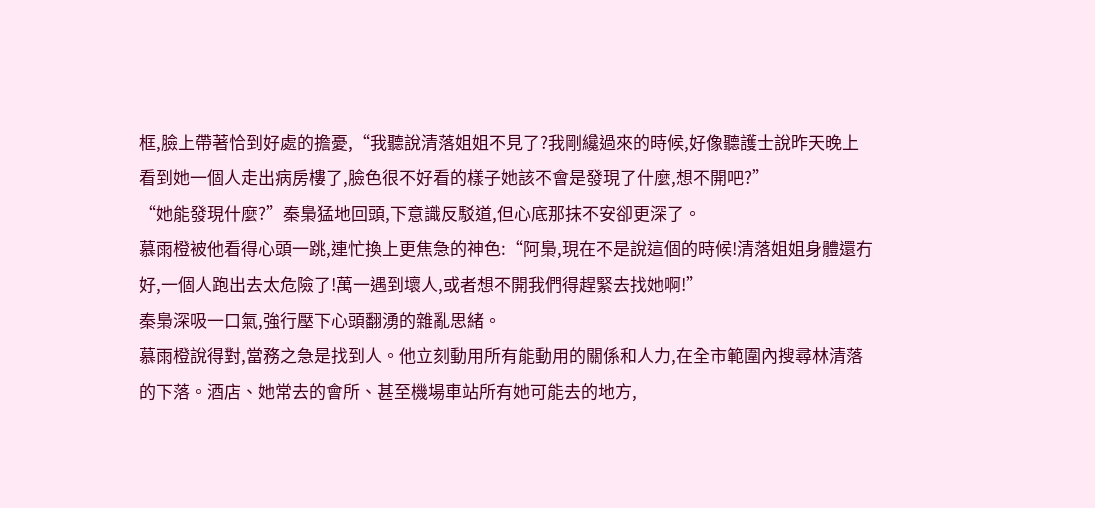框,臉上帶著恰到好處的擔憂,“我聽說清落姐姐不見了?我剛纔過來的時候,好像聽護士說昨天晚上看到她一個人走出病房樓了,臉色很不好看的樣子她該不會是發現了什麼,想不開吧?”
“她能發現什麼?”秦梟猛地回頭,下意識反駁道,但心底那抹不安卻更深了。
慕雨橙被他看得心頭一跳,連忙換上更焦急的神色:“阿梟,現在不是說這個的時候!清落姐姐身體還冇好,一個人跑出去太危險了!萬一遇到壞人,或者想不開我們得趕緊去找她啊!”
秦梟深吸一口氣,強行壓下心頭翻湧的雜亂思緒。
慕雨橙說得對,當務之急是找到人。他立刻動用所有能動用的關係和人力,在全市範圍內搜尋林清落的下落。酒店、她常去的會所、甚至機場車站所有她可能去的地方,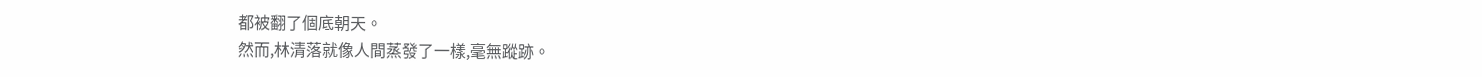都被翻了個底朝天。
然而,林清落就像人間蒸發了一樣,毫無蹤跡。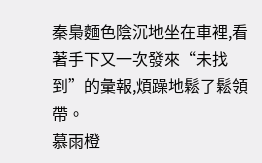秦梟麵色陰沉地坐在車裡,看著手下又一次發來“未找到”的彙報,煩躁地鬆了鬆領帶。
慕雨橙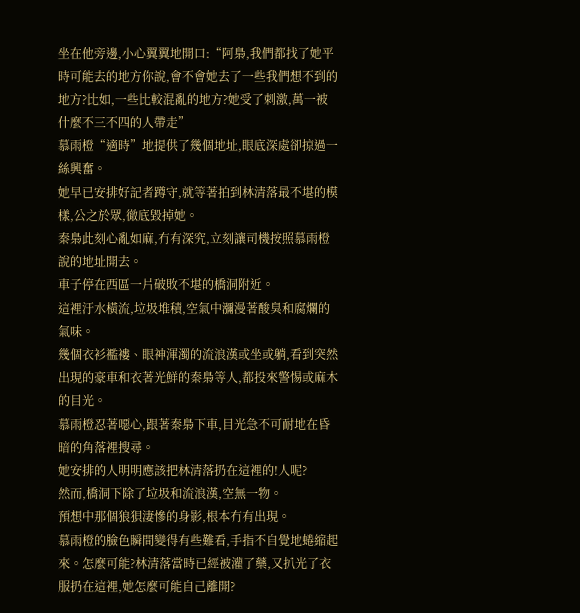坐在他旁邊,小心翼翼地開口:“阿梟,我們都找了她平時可能去的地方你說,會不會她去了一些我們想不到的地方?比如,一些比較混亂的地方?她受了刺激,萬一被什麼不三不四的人帶走”
慕雨橙“適時”地提供了幾個地址,眼底深處卻掠過一絲興奮。
她早已安排好記者蹲守,就等著拍到林清落最不堪的模樣,公之於眾,徹底毀掉她。
秦梟此刻心亂如麻,冇有深究,立刻讓司機按照慕雨橙說的地址開去。
車子停在西區一片破敗不堪的橋洞附近。
這裡汙水橫流,垃圾堆積,空氣中瀰漫著酸臭和腐爛的氣味。
幾個衣衫襤褸、眼神渾濁的流浪漢或坐或躺,看到突然出現的豪車和衣著光鮮的秦梟等人,都投來警惕或麻木的目光。
慕雨橙忍著噁心,跟著秦梟下車,目光急不可耐地在昏暗的角落裡搜尋。
她安排的人明明應該把林清落扔在這裡的!人呢?
然而,橋洞下除了垃圾和流浪漢,空無一物。
預想中那個狼狽淒慘的身影,根本冇有出現。
慕雨橙的臉色瞬間變得有些難看,手指不自覺地蜷縮起來。怎麼可能?林清落當時已經被灌了藥,又扒光了衣服扔在這裡,她怎麼可能自己離開?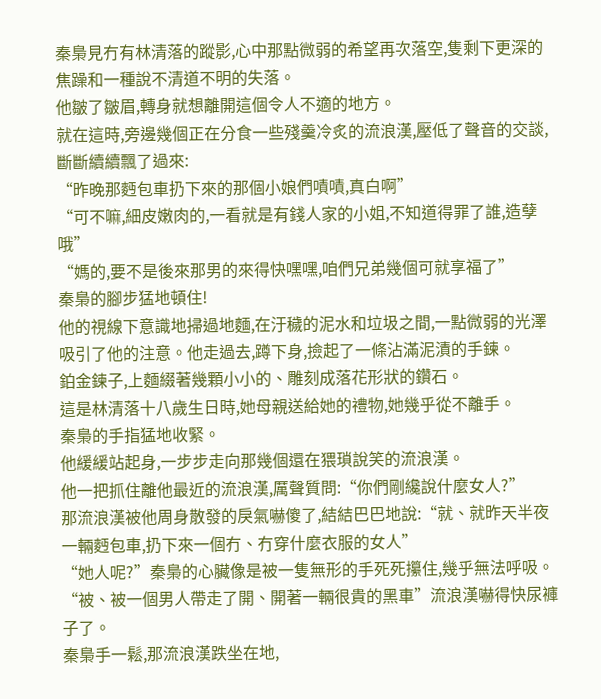秦梟見冇有林清落的蹤影,心中那點微弱的希望再次落空,隻剩下更深的焦躁和一種說不清道不明的失落。
他皺了皺眉,轉身就想離開這個令人不適的地方。
就在這時,旁邊幾個正在分食一些殘羹冷炙的流浪漢,壓低了聲音的交談,斷斷續續飄了過來:
“昨晚那麪包車扔下來的那個小娘們嘖嘖,真白啊”
“可不嘛,細皮嫩肉的,一看就是有錢人家的小姐,不知道得罪了誰,造孽哦”
“媽的,要不是後來那男的來得快嘿嘿,咱們兄弟幾個可就享福了”
秦梟的腳步猛地頓住!
他的視線下意識地掃過地麵,在汙穢的泥水和垃圾之間,一點微弱的光澤吸引了他的注意。他走過去,蹲下身,撿起了一條沾滿泥漬的手鍊。
鉑金鍊子,上麵綴著幾顆小小的、雕刻成落花形狀的鑽石。
這是林清落十八歲生日時,她母親送給她的禮物,她幾乎從不離手。
秦梟的手指猛地收緊。
他緩緩站起身,一步步走向那幾個還在猥瑣說笑的流浪漢。
他一把抓住離他最近的流浪漢,厲聲質問:“你們剛纔說什麼女人?”
那流浪漢被他周身散發的戾氣嚇傻了,結結巴巴地說:“就、就昨天半夜一輛麪包車,扔下來一個冇、冇穿什麼衣服的女人”
“她人呢?”秦梟的心臟像是被一隻無形的手死死攥住,幾乎無法呼吸。
“被、被一個男人帶走了開、開著一輛很貴的黑車”流浪漢嚇得快尿褲子了。
秦梟手一鬆,那流浪漢跌坐在地,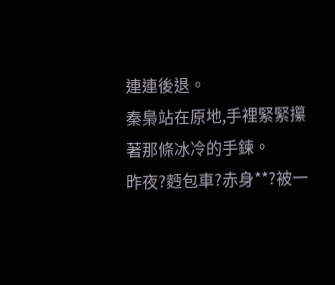連連後退。
秦梟站在原地,手裡緊緊攥著那條冰冷的手鍊。
昨夜?麪包車?赤身**?被一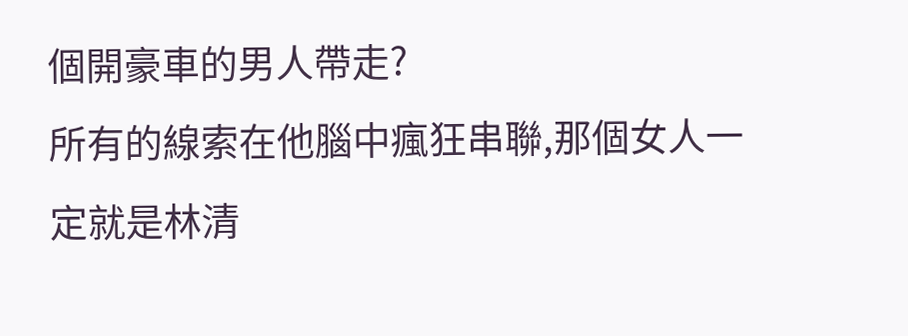個開豪車的男人帶走?
所有的線索在他腦中瘋狂串聯,那個女人一定就是林清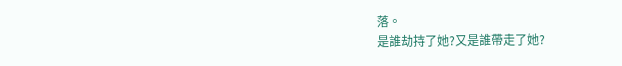落。
是誰劫持了她?又是誰帶走了她?